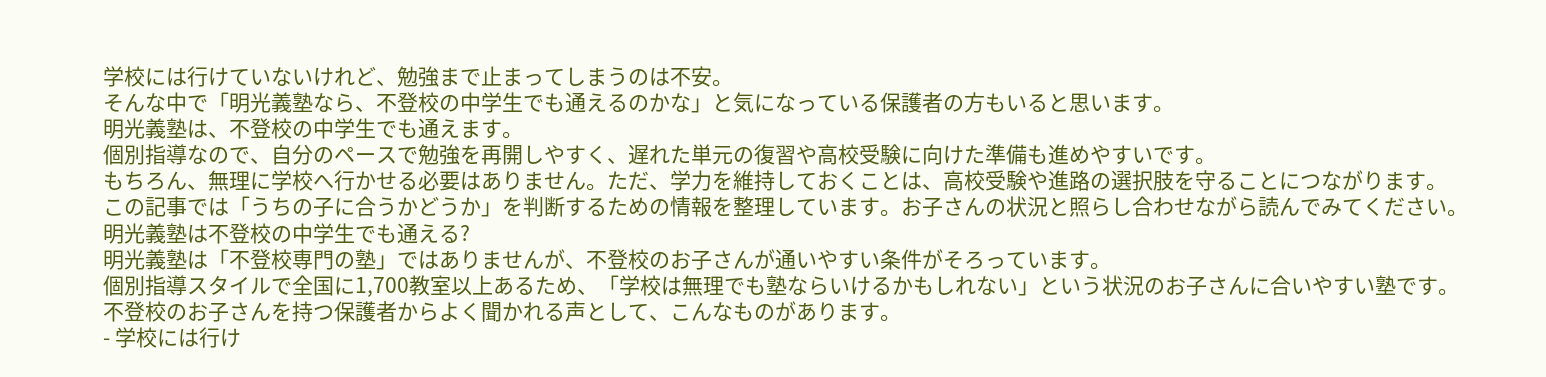学校には行けていないけれど、勉強まで止まってしまうのは不安。
そんな中で「明光義塾なら、不登校の中学生でも通えるのかな」と気になっている保護者の方もいると思います。
明光義塾は、不登校の中学生でも通えます。
個別指導なので、自分のペースで勉強を再開しやすく、遅れた単元の復習や高校受験に向けた準備も進めやすいです。
もちろん、無理に学校へ行かせる必要はありません。ただ、学力を維持しておくことは、高校受験や進路の選択肢を守ることにつながります。
この記事では「うちの子に合うかどうか」を判断するための情報を整理しています。お子さんの状況と照らし合わせながら読んでみてください。
明光義塾は不登校の中学生でも通える?
明光義塾は「不登校専門の塾」ではありませんが、不登校のお子さんが通いやすい条件がそろっています。
個別指導スタイルで全国に1,700教室以上あるため、「学校は無理でも塾ならいけるかもしれない」という状況のお子さんに合いやすい塾です。
不登校のお子さんを持つ保護者からよく聞かれる声として、こんなものがあります。
- 学校には行け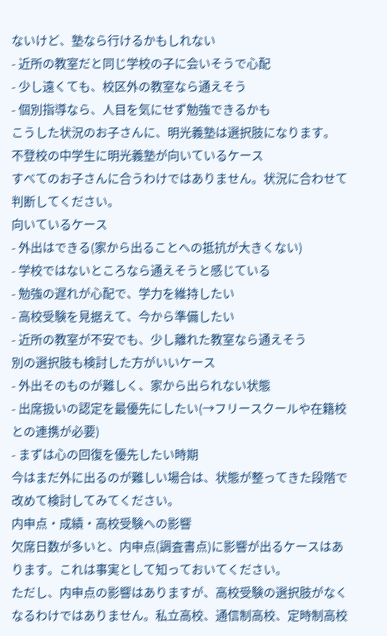ないけど、塾なら行けるかもしれない
- 近所の教室だと同じ学校の子に会いそうで心配
- 少し遠くても、校区外の教室なら通えそう
- 個別指導なら、人目を気にせず勉強できるかも
こうした状況のお子さんに、明光義塾は選択肢になります。
不登校の中学生に明光義塾が向いているケース
すべてのお子さんに合うわけではありません。状況に合わせて判断してください。
向いているケース
- 外出はできる(家から出ることへの抵抗が大きくない)
- 学校ではないところなら通えそうと感じている
- 勉強の遅れが心配で、学力を維持したい
- 高校受験を見据えて、今から準備したい
- 近所の教室が不安でも、少し離れた教室なら通えそう
別の選択肢も検討した方がいいケース
- 外出そのものが難しく、家から出られない状態
- 出席扱いの認定を最優先にしたい(→フリースクールや在籍校との連携が必要)
- まずは心の回復を優先したい時期
今はまだ外に出るのが難しい場合は、状態が整ってきた段階で改めて検討してみてください。
内申点・成績・高校受験への影響
欠席日数が多いと、内申点(調査書点)に影響が出るケースはあります。これは事実として知っておいてください。
ただし、内申点の影響はありますが、高校受験の選択肢がなくなるわけではありません。私立高校、通信制高校、定時制高校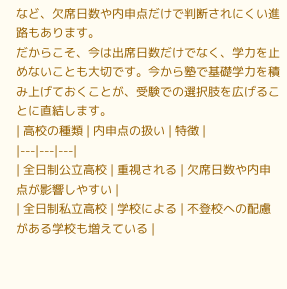など、欠席日数や内申点だけで判断されにくい進路もあります。
だからこそ、今は出席日数だけでなく、学力を止めないことも大切です。今から塾で基礎学力を積み上げておくことが、受験での選択肢を広げることに直結します。
| 高校の種類 | 内申点の扱い | 特徴 |
|---|---|---|
| 全日制公立高校 | 重視される | 欠席日数や内申点が影響しやすい |
| 全日制私立高校 | 学校による | 不登校への配慮がある学校も増えている |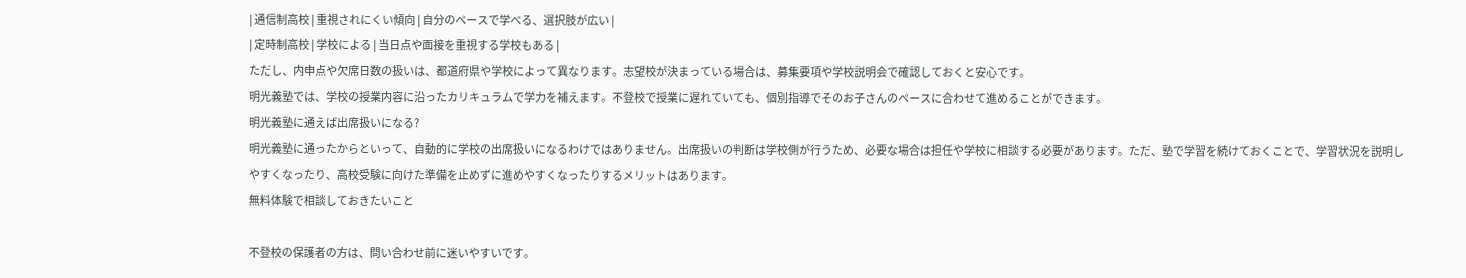| 通信制高校 | 重視されにくい傾向 | 自分のペースで学べる、選択肢が広い |
| 定時制高校 | 学校による | 当日点や面接を重視する学校もある |
ただし、内申点や欠席日数の扱いは、都道府県や学校によって異なります。志望校が決まっている場合は、募集要項や学校説明会で確認しておくと安心です。
明光義塾では、学校の授業内容に沿ったカリキュラムで学力を補えます。不登校で授業に遅れていても、個別指導でそのお子さんのペースに合わせて進めることができます。
明光義塾に通えば出席扱いになる?
明光義塾に通ったからといって、自動的に学校の出席扱いになるわけではありません。出席扱いの判断は学校側が行うため、必要な場合は担任や学校に相談する必要があります。ただ、塾で学習を続けておくことで、学習状況を説明しやすくなったり、高校受験に向けた準備を止めずに進めやすくなったりするメリットはあります。
無料体験で相談しておきたいこと

不登校の保護者の方は、問い合わせ前に迷いやすいです。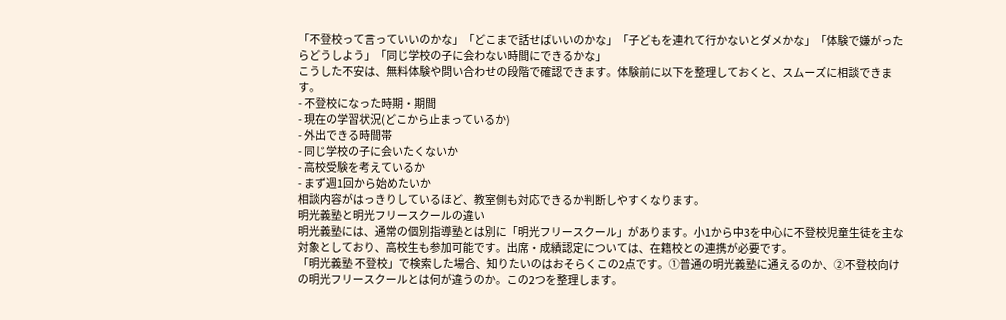「不登校って言っていいのかな」「どこまで話せばいいのかな」「子どもを連れて行かないとダメかな」「体験で嫌がったらどうしよう」「同じ学校の子に会わない時間にできるかな」
こうした不安は、無料体験や問い合わせの段階で確認できます。体験前に以下を整理しておくと、スムーズに相談できます。
- 不登校になった時期・期間
- 現在の学習状況(どこから止まっているか)
- 外出できる時間帯
- 同じ学校の子に会いたくないか
- 高校受験を考えているか
- まず週1回から始めたいか
相談内容がはっきりしているほど、教室側も対応できるか判断しやすくなります。
明光義塾と明光フリースクールの違い
明光義塾には、通常の個別指導塾とは別に「明光フリースクール」があります。小1から中3を中心に不登校児童生徒を主な対象としており、高校生も参加可能です。出席・成績認定については、在籍校との連携が必要です。
「明光義塾 不登校」で検索した場合、知りたいのはおそらくこの2点です。①普通の明光義塾に通えるのか、②不登校向けの明光フリースクールとは何が違うのか。この2つを整理します。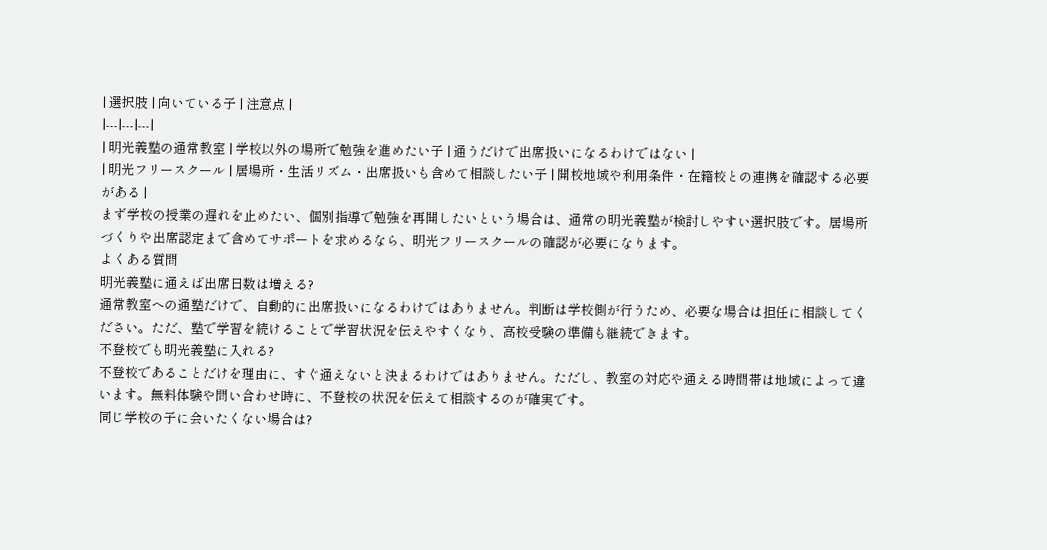| 選択肢 | 向いている子 | 注意点 |
|---|---|---|
| 明光義塾の通常教室 | 学校以外の場所で勉強を進めたい子 | 通うだけで出席扱いになるわけではない |
| 明光フリースクール | 居場所・生活リズム・出席扱いも含めて相談したい子 | 開校地域や利用条件・在籍校との連携を確認する必要がある |
まず学校の授業の遅れを止めたい、個別指導で勉強を再開したいという場合は、通常の明光義塾が検討しやすい選択肢です。居場所づくりや出席認定まで含めてサポートを求めるなら、明光フリースクールの確認が必要になります。
よくある質問
明光義塾に通えば出席日数は増える?
通常教室への通塾だけで、自動的に出席扱いになるわけではありません。判断は学校側が行うため、必要な場合は担任に相談してください。ただ、塾で学習を続けることで学習状況を伝えやすくなり、高校受験の準備も継続できます。
不登校でも明光義塾に入れる?
不登校であることだけを理由に、すぐ通えないと決まるわけではありません。ただし、教室の対応や通える時間帯は地域によって違います。無料体験や問い合わせ時に、不登校の状況を伝えて相談するのが確実です。
同じ学校の子に会いたくない場合は?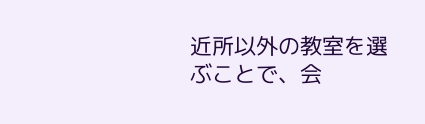近所以外の教室を選ぶことで、会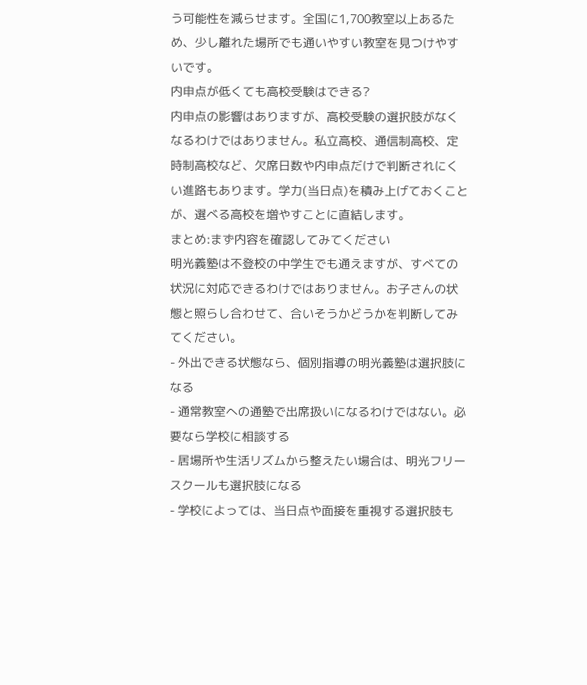う可能性を減らせます。全国に1,700教室以上あるため、少し離れた場所でも通いやすい教室を見つけやすいです。
内申点が低くても高校受験はできる?
内申点の影響はありますが、高校受験の選択肢がなくなるわけではありません。私立高校、通信制高校、定時制高校など、欠席日数や内申点だけで判断されにくい進路もあります。学力(当日点)を積み上げておくことが、選べる高校を増やすことに直結します。
まとめ:まず内容を確認してみてください
明光義塾は不登校の中学生でも通えますが、すべての状況に対応できるわけではありません。お子さんの状態と照らし合わせて、合いそうかどうかを判断してみてください。
- 外出できる状態なら、個別指導の明光義塾は選択肢になる
- 通常教室への通塾で出席扱いになるわけではない。必要なら学校に相談する
- 居場所や生活リズムから整えたい場合は、明光フリースクールも選択肢になる
- 学校によっては、当日点や面接を重視する選択肢も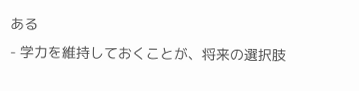ある
- 学力を維持しておくことが、将来の選択肢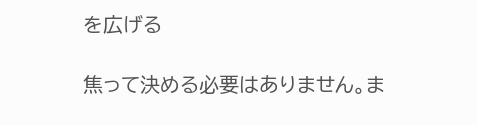を広げる

焦って決める必要はありません。ま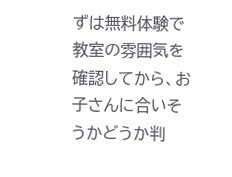ずは無料体験で教室の雰囲気を確認してから、お子さんに合いそうかどうか判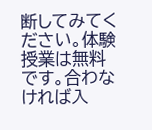断してみてください。体験授業は無料です。合わなければ入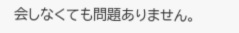会しなくても問題ありません。